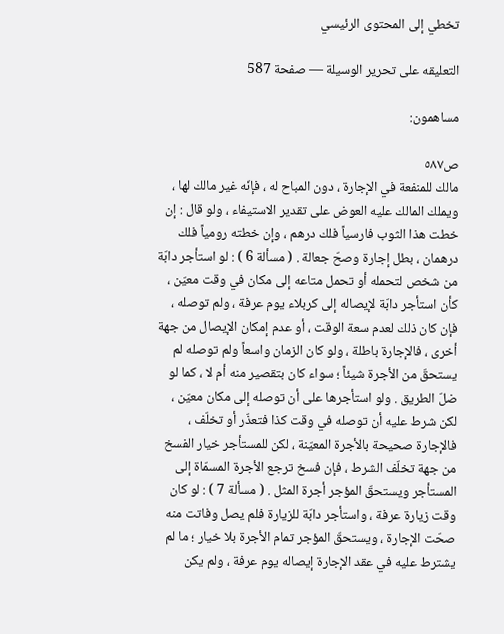تخطي إلى المحتوى الرئيسي

التعليقه على تحرير الوسيلة — صفحة 587

مساهمون:

ص٥٨٧
مالك للمنفعة في الإجارة ، دون المباح له ، فإنّه غير مالك لها ، ويملك المالك عليه العوض على تقدير الاستيفاء ، ولو قال : إن خطت هذا الثوب فارسياً فلك درهم ، وإن خطته رومياً فلك درهمان ، بطل إجارة وصحّ جعالة . ( مسألة 6 ) : لو استأجر دابّة من شخص لتحمله أو تحمل متاعه إلى مكان في وقت معيّن ، كأن استأجر دابّة لإيصاله إلى كربلاء يوم عرفة ، ولم توصله ، فإن كان ذلك لعدم سعة الوقت ، أو عدم إمكان الإيصال من جهة أخرى ، فالإجارة باطلة ، ولو كان الزمان واسعاً ولم توصله لم يستحقّ من الأجرة شيئاً ؛ سواء كان بتقصير منه أم لا ، كما لو ضلّ الطريق . ولو استأجرها على أن توصله إلى مكان معيّن ، لكن شرط عليه أن توصله في وقت كذا فتعذّر أو تخلّف ، فالإجارة صحيحة بالأجرة المعيّنة ، لكن للمستأجر خيار الفسخ من جهة تخلّف الشرط ، فإن فسخ ترجع الأجرة المسمّاة إلى المستأجر ويستحقّ المؤجر أجرة المثل . ( مسألة 7 ) : لو كان وقت زيارة عرفة ، واستأجر دابّة للزيارة فلم يصل وفاتت منه صحّت الإجارة ، ويستحقّ المؤجر تمام الأجرة بلا خيار ؛ ما لم يشترط عليه في عقد الإجارة إيصاله يوم عرفة ، ولم يكن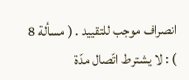انصراف موجب للتقييد . ( مسألة 8 ) : لا يشترط اتّصال مدّة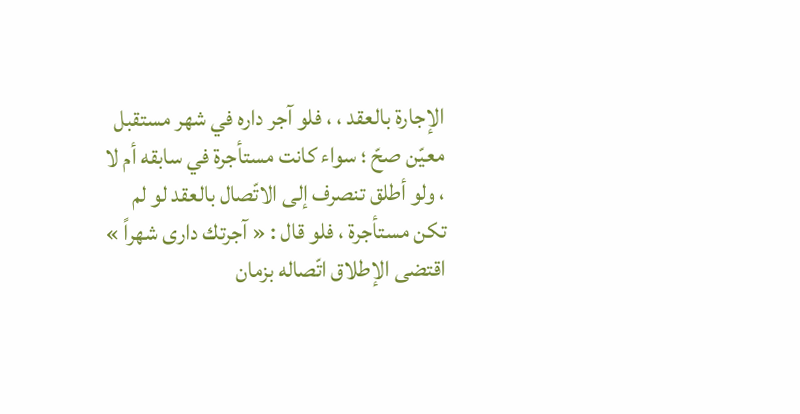الإجارة بالعقد ، ، فلو آجر داره في شهر مستقبل معيّن صحّ ؛ سواء كانت مستأجرة في سابقه أم لا ، ولو أطلق تنصرف إلى الاتّصال بالعقد لو لم تكن مستأجرة ، فلو قال : « آجرتك دارى شهراً » اقتضى الإطلاق اتّصاله بزمان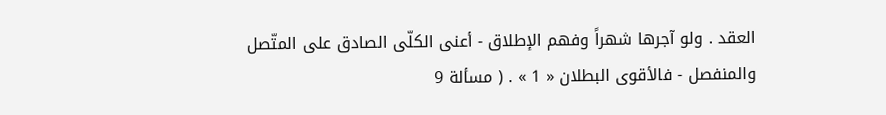العقد . ولو آجرها شهراً وفهم الإطلاق - أعنى الكلّى الصادق على المتّصل والمنفصل - فالأقوى البطلان « 1 » . ( مسألة 9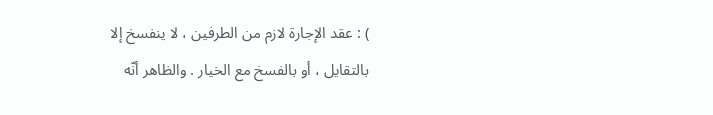) : عقد الإجارة لازم من الطرفين ، لا ينفسخ إلا بالتقايل ، أو بالفسخ مع الخيار . والظاهر أنّه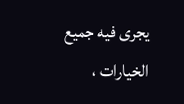يجرى فيه جميع الخيارات ،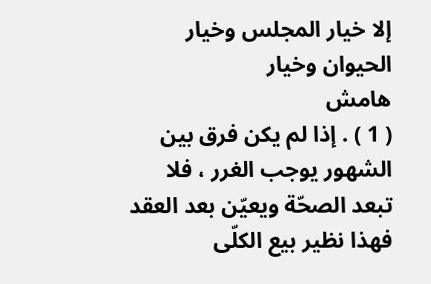إلا خيار المجلس وخيار الحيوان وخيار
هامش
( 1 ) . إذا لم يكن فرق بين الشهور يوجب الغرر ، فلا تبعد الصحّة ويعيّن بعد العقد فهذا نظير بيع الكلّى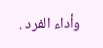وأداء الفرد .